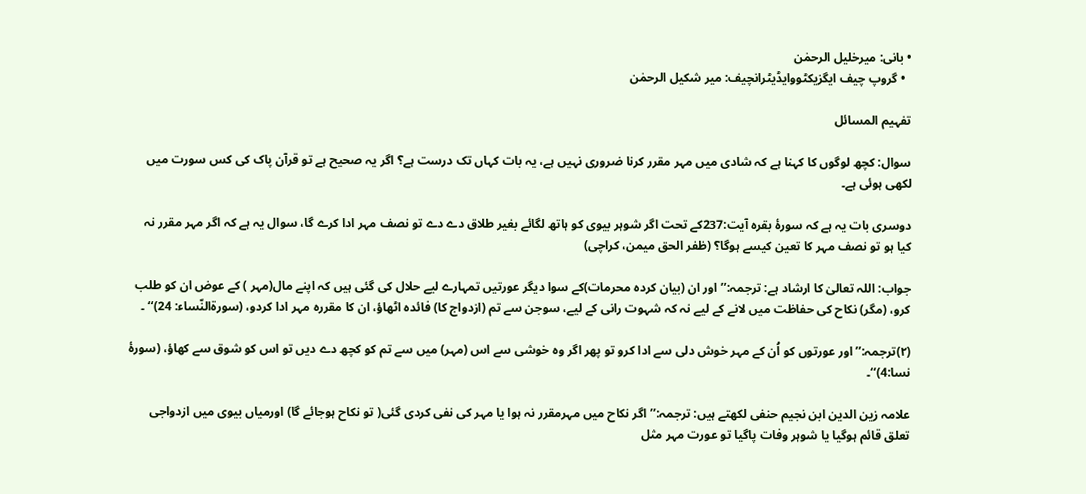• بانی: میرخلیل الرحمٰن
  • گروپ چیف ایگزیکٹووایڈیٹرانچیف: میر شکیل الرحمٰن

تفہیم المسائل

سوال: کچھ لوگوں کا کہنا ہے کہ شادی میں مہر مقرر کرنا ضروری نہیں ہے، یہ بات کہاں تک درست ہے؟ اگر یہ صحیح ہے تو قرآن پاک کی کس سورت میں لکھی ہوئی ہے۔

دوسری بات یہ ہے کہ سورۂ بقرہ آیت:237کے تحت اگر شوہر بیوی کو ہاتھ لگائے بغیر طلاق دے دے تو نصف مہر ادا کرے گا، سوال یہ ہے کہ اگر مہر مقرر نہ کیا ہو تو نصف مہر کا تعین کیسے ہوگا؟ (ظفر الحق میمن، کراچی)

جواب: اللہ تعالیٰ کا ارشاد ہے: ترجمہ:’’اور ان (بیان کردہ محرمات)کے سوا دیگر عورتیں تمہارے لیے حلال کی گئی ہیں کہ اپنے مال(مہر ) کے عوض ان کو طلب کرو، (مگر) نکاح کی حفاظت میں لانے کے لیے نہ کہ شہوت رانی کے لیے، سوجن سے تم (ازدواج کا) فائدہ اٹھاؤ، ان کا مقررہ مہر ادا کردو، (سورۃالنّساء: 24)‘‘ ۔

(۲)ترجمہ:’’اور عورتوں کو اُن کے مہر خوش دلی سے ادا کرو تو پھر اگر وہ خوشی سے اس (مہر) میں سے تم کو کچھ دے دیں تو اس کو شوق سے کھاؤ، (سورۂ نسا:4)‘‘۔

علامہ زین الدین ابن نجیم حنفی لکھتے ہیں: ترجمہ:’’ اگر نکاح میں مہرمقرر نہ ہوا یا مہر کی نفی کردی گئی( تو نکاح ہوجائے گا) اورمیاں بیوی میں ازدواجی تعلق قائم ہوگیا یا شوہر وفات پاگیا تو عورت مہر مثل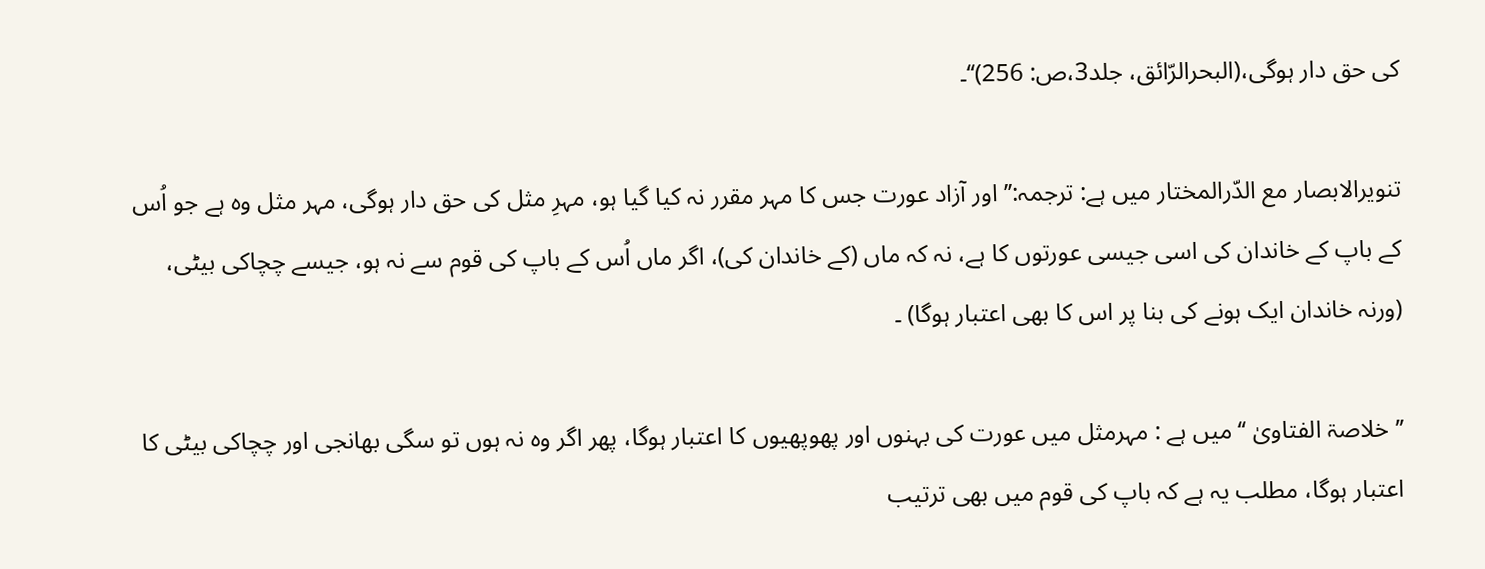کی حق دار ہوگی،(البحرالرّائق، جلد3،ص: 256)‘‘۔

تنویرالابصار مع الدّرالمختار میں ہے: ترجمہ:’’ اور آزاد عورت جس کا مہر مقرر نہ کیا گیا ہو، مہرِ مثل کی حق دار ہوگی، مہر مثل وہ ہے جو اُس کے باپ کے خاندان کی اسی جیسی عورتوں کا ہے، نہ کہ ماں (کے خاندان کی)، اگر ماں اُس کے باپ کی قوم سے نہ ہو، جیسے چچاکی بیٹی، (ورنہ خاندان ایک ہونے کی بنا پر اس کا بھی اعتبار ہوگا) ۔

’’خلاصۃ الفتاویٰ ‘‘ میں ہے : مہرمثل میں عورت کی بہنوں اور پھوپھیوں کا اعتبار ہوگا، پھر اگر وہ نہ ہوں تو سگی بھانجی اور چچاکی بیٹی کا اعتبار ہوگا، مطلب یہ ہے کہ باپ کی قوم میں بھی ترتیب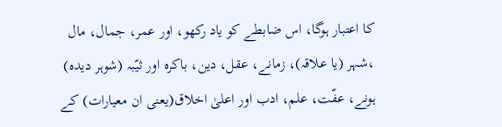کا اعتبار ہوگا، اس ضابطے کو یاد رکھو، اور عمر، جمال، مال ،شہر (یا علاقہ)، زمانے، عقل، دین، باکرہ اور ثیّبہ (شوہر دیدہ) ہونے، عفّت، علم، ادب اور اعلیٰ اخلاق(یعنی ان معیارات) کے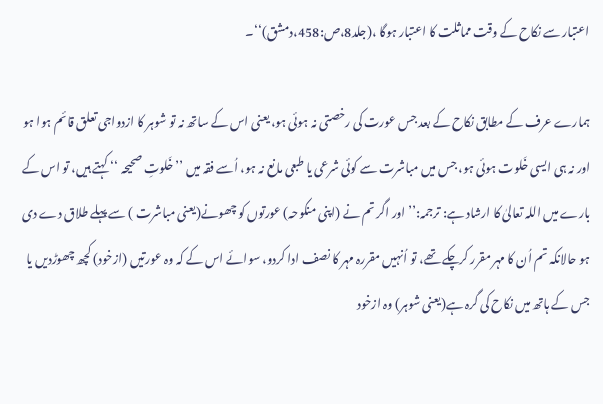اعتبار سے نکاح کے وقت مماثلت کا اعتبار ہوگا ،(جلد8،ص:458،دمشق)‘‘۔

ہمارے عرف کے مطابق نکاح کے بعد جس عورت کی رخصتی نہ ہوئی ہو، یعنی اس کے ساتھ نہ تو شوہر کا ازدواجی تعلق قائم ہوا ہو اور نہ ہی ایسی خَلوت ہوئی ہو، جس میں مباشرت سے کوئی شرعی یا طبعی مانع نہ ہو، اُسے فقہ میں ’’خَلوتِ صحیحہ ‘‘ کہتے ہیں، تو اس کے بارے میں اللہ تعالیٰ کا ارشاد ہے: ترجمہ:’’ اور اگر تم نے (اپنی منکوحہ) عورتوں کو چھونے(یعنی مباشرت ) سے پہلے طلاق دے دی ہو حالانکہ تم اُن کا مہر مقرر کرچکے تھے، تو اُنہیں مقررہ مہر کا نصف ادا کردو، سوائے اس کے کہ وہ عورتیں (ازخود) کچھ چھوڑدیں یا جس کے ہاتھ میں نکاح کی گرہ ہے(یعنی شوہر) وہ ازخود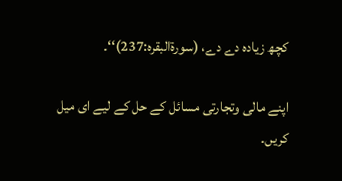کچھ زیادہ دے دے، (سورۃالبقرہ:237)‘‘۔

اپنے مالی وتجارتی مسائل کے حل کے لیے ای میل کریں۔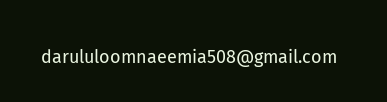darululoomnaeemia508@gmail.com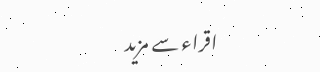اقراء سے مزید